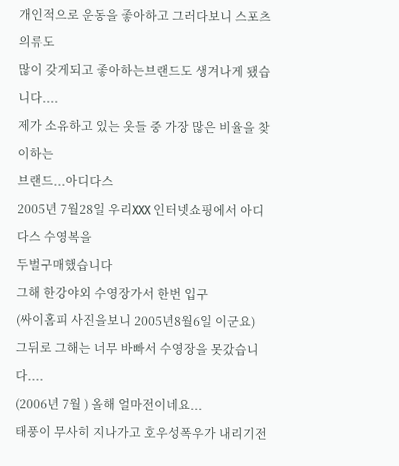개인적으로 운동을 좋아하고 그러다보니 스포츠의류도
많이 갖게되고 좋아하는브랜드도 생겨나게 됐습니다....
제가 소유하고 있는 옷들 중 가장 많은 비율을 찾이하는
브랜드...아디다스
2005년 7월28일 우리XXX 인터넷쇼핑에서 아디다스 수영복을
두벌구매했습니다
그해 한강야외 수영장가서 한번 입구
(싸이홈피 사진을보니 2005년8월6일 이군요)
그뒤로 그해는 너무 바빠서 수영장을 못갔습니다....
(2006년 7월 ) 올해 얼마전이네요...
태풍이 무사히 지나가고 호우성폭우가 내리기전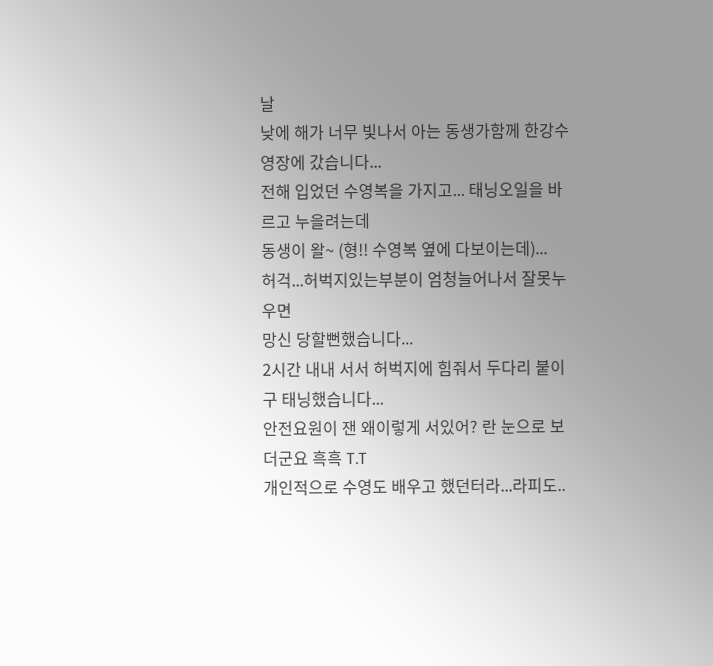날
낮에 해가 너무 빛나서 아는 동생가함께 한강수영장에 갔습니다...
전해 입었던 수영복을 가지고... 태닝오일을 바르고 누을려는데
동생이 왈~ (형!! 수영복 옆에 다보이는데)...
허걱...허벅지있는부분이 엄청늘어나서 잘못누우면
망신 당할뻔했습니다...
2시간 내내 서서 허벅지에 힘줘서 두다리 붙이구 태닝했습니다...
안전요원이 잰 왜이렇게 서있어? 란 눈으로 보더군요 흑흑 T.T
개인적으로 수영도 배우고 했던터라...라피도..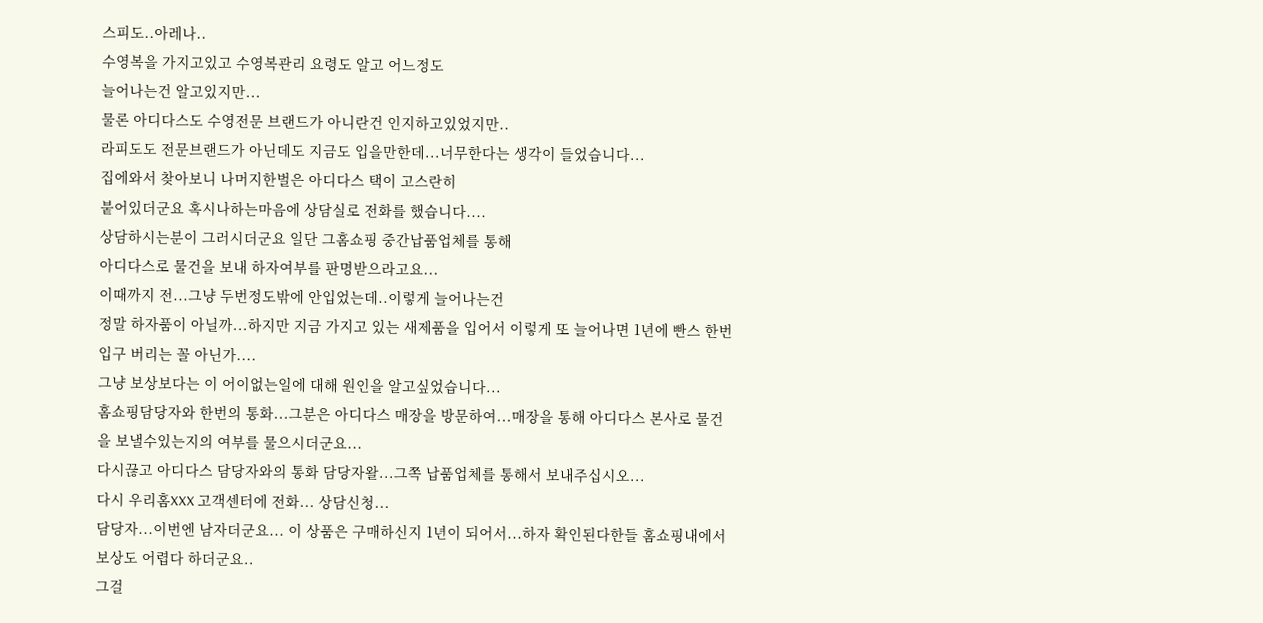스피도..아레나..
수영복을 가지고있고 수영복관리 요령도 알고 어느정도
늘어나는건 알고있지만...
물론 아디다스도 수영전문 브랜드가 아니란건 인지하고있었지만..
라피도도 전문브랜드가 아닌데도 지금도 입을만한데...너무한다는 생각이 들었습니다...
집에와서 찾아보니 나머지한벌은 아디다스 택이 고스란히
붙어있더군요 혹시나하는마음에 상담실로 전화를 했습니다....
상담하시는분이 그러시더군요 일단 그홈쇼핑 중간납품업체를 통해
아디다스로 물건을 보내 하자여부를 판명받으라고요...
이때까지 전...그냥 두번정도밖에 안입었는데..이렇게 늘어나는건
정말 하자품이 아닐까...하지만 지금 가지고 있는 새제품을 입어서 이렇게 또 늘어나면 1년에 빤스 한번입구 버리는 꼴 아닌가....
그냥 보상보다는 이 어이없는일에 대해 원인을 알고싶었습니다...
홈쇼핑담당자와 한번의 통화...그분은 아디다스 매장을 방문하여...매장을 통해 아디다스 본사로 물건을 보낼수있는지의 여부를 물으시더군요...
다시끊고 아디다스 담당자와의 통화 담당자왈...그쪽 납품업체를 통해서 보내주십시오...
다시 우리홈XXX 고객센터에 전화... 상담신청...
담당자...이번엔 남자더군요... 이 상품은 구매하신지 1년이 되어서...하자 확인된다한들 홈쇼핑내에서 보상도 어렵다 하더군요..
그걸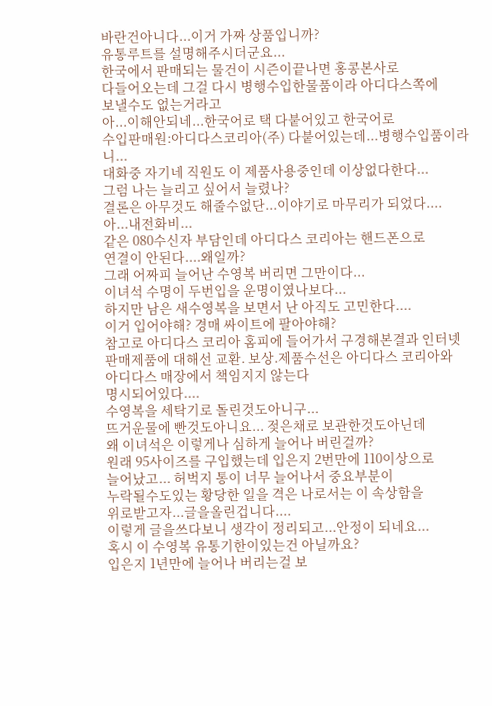바란건아니다...이거 가짜 상품입니까?
유통루트를 설명해주시더군요...
한국에서 판매되는 물건이 시즌이끝나면 홍콩본사로
다들어오는데 그걸 다시 병행수입한물품이라 아디다스쪽에
보낼수도 없는거라고
아...이해안되네...한국어로 택 다붙어있고 한국어로
수입판매원:아디다스코리아(주) 다붙어있는데...병행수입품이라니...
대화중 자기네 직원도 이 제품사용중인데 이상없다한다...
그럼 나는 늘리고 싶어서 늘렸나?
결론은 아무것도 해줄수없단...이야기로 마무리가 되었다....
아...내전화비...
같은 080수신자 부담인데 아디다스 코리아는 핸드폰으로
연결이 안된다....왜일까?
그래 어짜피 늘어난 수영복 버리면 그만이다...
이녀석 수명이 두번입을 운명이였나보다...
하지만 남은 새수영복을 보면서 난 아직도 고민한다....
이거 입어야해? 경매 싸이트에 팔아야해?
참고로 아디다스 코리아 홈피에 들어가서 구경해본결과 인터넷
판매제품에 대해선 교환. 보상.제품수선은 아디다스 코리아와
아디다스 매장에서 책임지지 않는다
명시되어있다....
수영복을 세탁기로 돌린것도아니구...
뜨거운물에 빤것도아니요... 젖은채로 보관한것도아닌데
왜 이녀석은 이렇게나 심하게 늘어나 버린걸까?
원래 95사이즈를 구입했는데 입은지 2번만에 110이상으로
늘어났고... 허벅지 통이 너무 늘어나서 중요부분이
누락될수도있는 황당한 일을 격은 나로서는 이 속상함을
위로받고자...글을올린겁니다....
이렇게 글을쓰다보니 생각이 정리되고...안정이 되네요...
혹시 이 수영복 유통기한이있는건 아닐까요?
입은지 1년만에 늘어나 버리는걸 보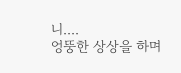니....
엉뚱한 상상을 하며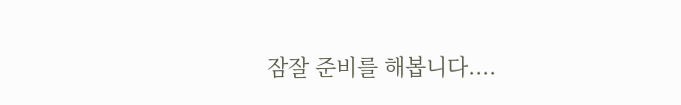잠잘 준비를 해봅니다....